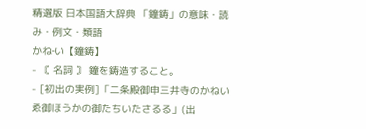精選版 日本国語大辞典 「鐘鋳」の意味・読み・例文・類語
かね‐い【鐘鋳】
- 〘 名詞 〙 鐘を鋳造すること。
- [初出の実例]「二条殿御申三井寺のかねいゑ御ほうかの御たちいたさるる」(出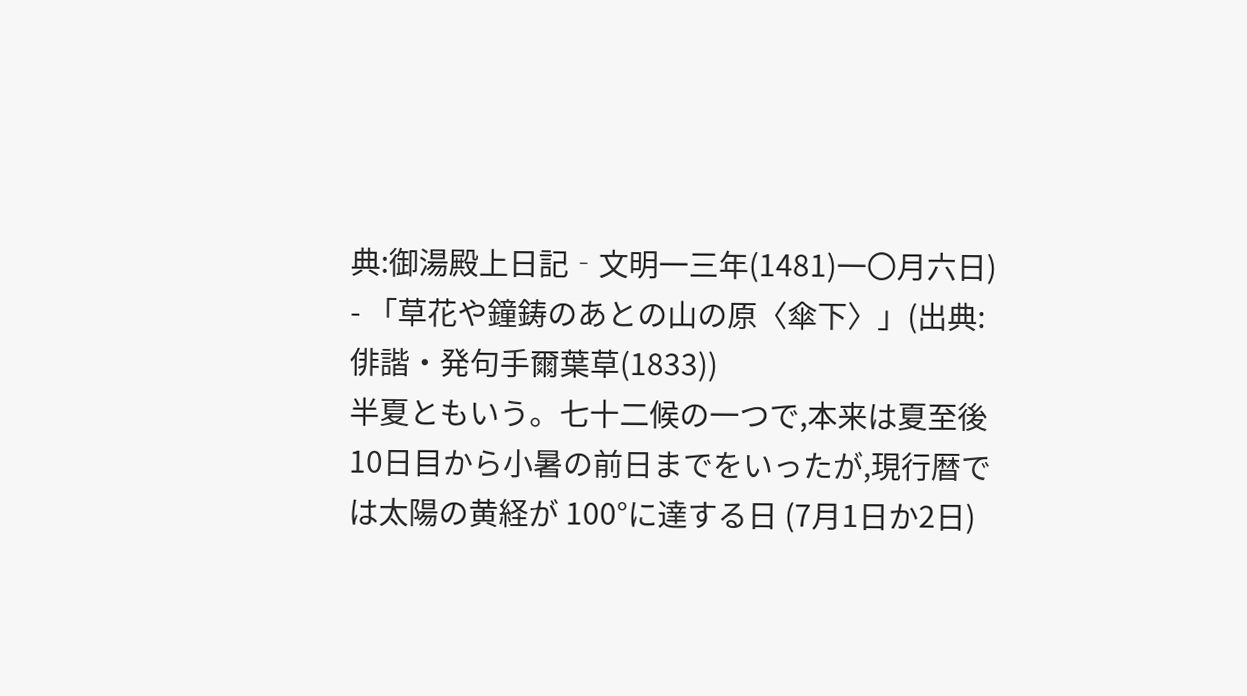典:御湯殿上日記‐文明一三年(1481)一〇月六日)
- 「草花や鐘鋳のあとの山の原〈傘下〉」(出典:俳諧・発句手爾葉草(1833))
半夏ともいう。七十二候の一つで,本来は夏至後 10日目から小暑の前日までをいったが,現行暦では太陽の黄経が 100°に達する日 (7月1日か2日)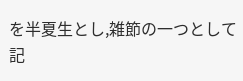を半夏生とし,雑節の一つとして記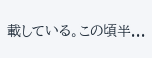載している。この頃半...